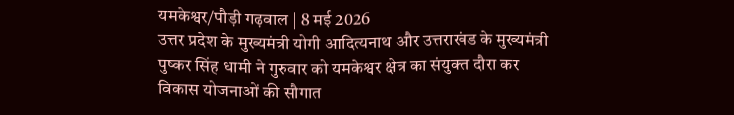यमकेश्वर/पौड़ी गढ़वाल | 8 मई 2026
उत्तर प्रदेश के मुख्यमंत्री योगी आदित्यनाथ और उत्तराखंड के मुख्यमंत्री पुष्कर सिंह धामी ने गुरुवार को यमकेश्वर क्षेत्र का संयुक्त दौरा कर विकास योजनाओं की सौगात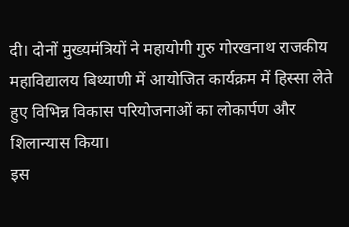दी। दोनों मुख्यमंत्रियों ने महायोगी गुरु गोरखनाथ राजकीय महाविद्यालय बिथ्याणी में आयोजित कार्यक्रम में हिस्सा लेते हुए विभिन्न विकास परियोजनाओं का लोकार्पण और शिलान्यास किया।
इस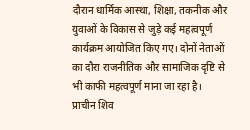दौरान धार्मिक आस्था, शिक्षा, तकनीक और युवाओं के विकास से जुड़े कई महत्वपूर्ण कार्यक्रम आयोजित किए गए। दोनों नेताओं का दौरा राजनीतिक और सामाजिक दृष्टि से भी काफी महत्वपूर्ण माना जा रहा है।
प्राचीन शिव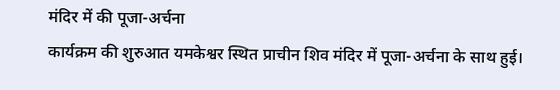मंदिर में की पूजा-अर्चना
कार्यक्रम की शुरुआत यमकेश्वर स्थित प्राचीन शिव मंदिर में पूजा-अर्चना के साथ हुई।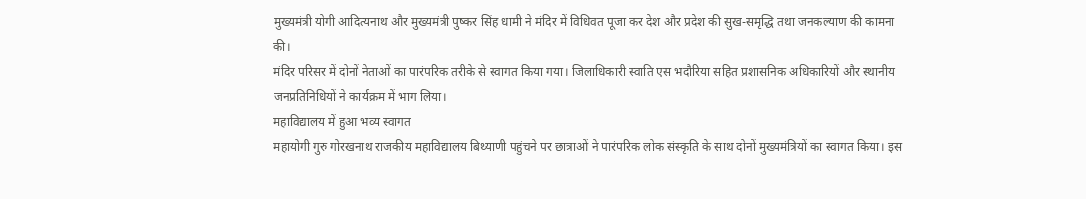मुख्यमंत्री योगी आदित्यनाथ और मुख्यमंत्री पुष्कर सिंह धामी ने मंदिर में विधिवत पूजा कर देश और प्रदेश की सुख-समृद्धि तथा जनकल्याण की कामना की।
मंदिर परिसर में दोनों नेताओं का पारंपरिक तरीके से स्वागत किया गया। जिलाधिकारी स्वाति एस भदौरिया सहित प्रशासनिक अधिकारियों और स्थानीय जनप्रतिनिधियों ने कार्यक्रम में भाग लिया।
महाविद्यालय में हुआ भव्य स्वागत
महायोगी गुरु गोरखनाथ राजकीय महाविद्यालय बिथ्याणी पहुंचने पर छात्राओं ने पारंपरिक लोक संस्कृति के साथ दोनों मुख्यमंत्रियों का स्वागत किया। इस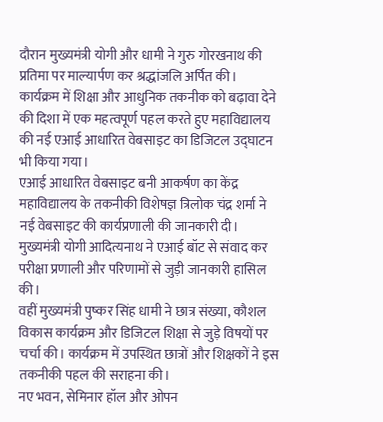दौरान मुख्यमंत्री योगी और धामी ने गुरु गोरखनाथ की प्रतिमा पर माल्यार्पण कर श्रद्धांजलि अर्पित की।
कार्यक्रम में शिक्षा और आधुनिक तकनीक को बढ़ावा देने की दिशा में एक महत्वपूर्ण पहल करते हुए महाविद्यालय की नई एआई आधारित वेबसाइट का डिजिटल उद्घाटन भी किया गया।
एआई आधारित वेबसाइट बनी आकर्षण का केंद्र
महाविद्यालय के तकनीकी विशेषज्ञ त्रिलोक चंद्र शर्मा ने नई वेबसाइट की कार्यप्रणाली की जानकारी दी। मुख्यमंत्री योगी आदित्यनाथ ने एआई बॉट से संवाद कर परीक्षा प्रणाली और परिणामों से जुड़ी जानकारी हासिल की।
वहीं मुख्यमंत्री पुष्कर सिंह धामी ने छात्र संख्या, कौशल विकास कार्यक्रम और डिजिटल शिक्षा से जुड़े विषयों पर चर्चा की। कार्यक्रम में उपस्थित छात्रों और शिक्षकों ने इस तकनीकी पहल की सराहना की।
नए भवन, सेमिनार हॉल और ओपन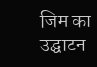जिम का उद्घाटन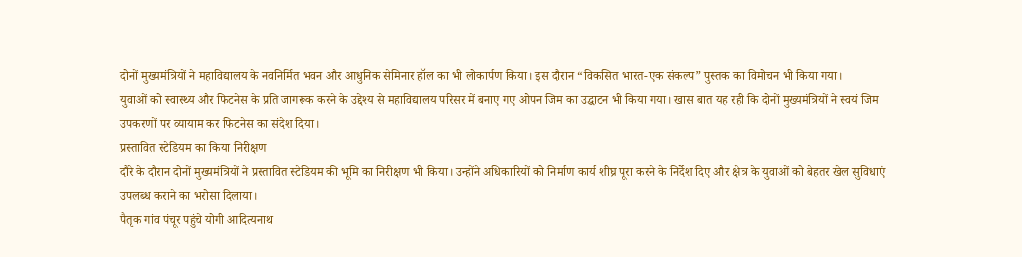दोनों मुख्यमंत्रियों ने महाविद्यालय के नवनिर्मित भवन और आधुनिक सेमिनार हॉल का भी लोकार्पण किया। इस दौरान “विकसित भारत-एक संकल्प” पुस्तक का विमोचन भी किया गया।
युवाओं को स्वास्थ्य और फिटनेस के प्रति जागरूक करने के उद्देश्य से महाविद्यालय परिसर में बनाए गए ओपन जिम का उद्घाटन भी किया गया। खास बात यह रही कि दोनों मुख्यमंत्रियों ने स्वयं जिम उपकरणों पर व्यायाम कर फिटनेस का संदेश दिया।
प्रस्तावित स्टेडियम का किया निरीक्षण
दौरे के दौरान दोनों मुख्यमंत्रियों ने प्रस्तावित स्टेडियम की भूमि का निरीक्षण भी किया। उन्होंने अधिकारियों को निर्माण कार्य शीघ्र पूरा करने के निर्देश दिए और क्षेत्र के युवाओं को बेहतर खेल सुविधाएं उपलब्ध कराने का भरोसा दिलाया।
पैतृक गांव पंचूर पहुंचे योगी आदित्यनाथ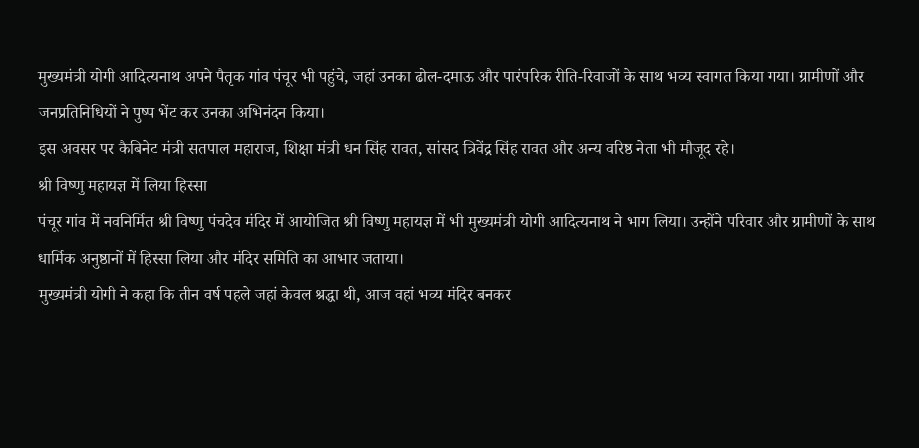मुख्यमंत्री योगी आदित्यनाथ अपने पैतृक गांव पंचूर भी पहुंचे, जहां उनका ढोल-दमाऊ और पारंपरिक रीति-रिवाजों के साथ भव्य स्वागत किया गया। ग्रामीणों और जनप्रतिनिधियों ने पुष्प भेंट कर उनका अभिनंदन किया।
इस अवसर पर कैबिनेट मंत्री सतपाल महाराज, शिक्षा मंत्री धन सिंह रावत, सांसद त्रिवेंद्र सिंह रावत और अन्य वरिष्ठ नेता भी मौजूद रहे।
श्री विष्णु महायज्ञ में लिया हिस्सा
पंचूर गांव में नवनिर्मित श्री विष्णु पंचदेव मंदिर में आयोजित श्री विष्णु महायज्ञ में भी मुख्यमंत्री योगी आदित्यनाथ ने भाग लिया। उन्होंने परिवार और ग्रामीणों के साथ धार्मिक अनुष्ठानों में हिस्सा लिया और मंदिर समिति का आभार जताया।
मुख्यमंत्री योगी ने कहा कि तीन वर्ष पहले जहां केवल श्रद्धा थी, आज वहां भव्य मंदिर बनकर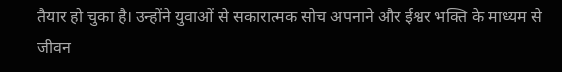तैयार हो चुका है। उन्होंने युवाओं से सकारात्मक सोच अपनाने और ईश्वर भक्ति के माध्यम से जीवन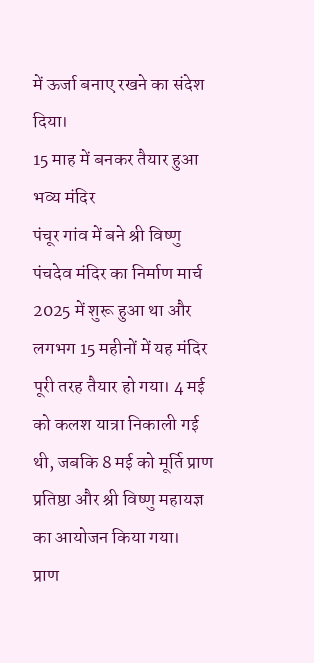में ऊर्जा बनाए रखने का संदेश दिया।
15 माह में बनकर तैयार हुआ भव्य मंदिर
पंचूर गांव में बने श्री विष्णु पंचदेव मंदिर का निर्माण मार्च 2025 में शुरू हुआ था और लगभग 15 महीनों में यह मंदिर पूरी तरह तैयार हो गया। 4 मई को कलश यात्रा निकाली गई थी, जबकि 8 मई को मूर्ति प्राण प्रतिष्ठा और श्री विष्णु महायज्ञ का आयोजन किया गया।
प्राण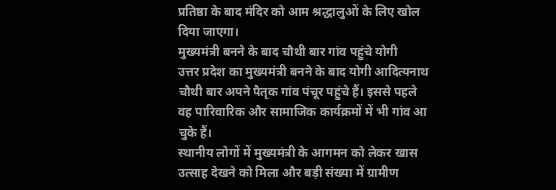प्रतिष्ठा के बाद मंदिर को आम श्रद्धालुओं के लिए खोल दिया जाएगा।
मुख्यमंत्री बनने के बाद चौथी बार गांव पहुंचे योगी
उत्तर प्रदेश का मुख्यमंत्री बनने के बाद योगी आदित्यनाथ चौथी बार अपने पैतृक गांव पंचूर पहुंचे हैं। इससे पहले वह पारिवारिक और सामाजिक कार्यक्रमों में भी गांव आ चुके हैं।
स्थानीय लोगों में मुख्यमंत्री के आगमन को लेकर खास उत्साह देखने को मिला और बड़ी संख्या में ग्रामीण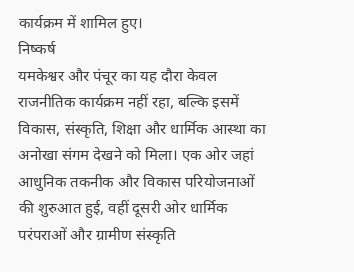कार्यक्रम में शामिल हुए।
निष्कर्ष
यमकेश्वर और पंचूर का यह दौरा केवल राजनीतिक कार्यक्रम नहीं रहा, बल्कि इसमें विकास, संस्कृति, शिक्षा और धार्मिक आस्था का अनोखा संगम देखने को मिला। एक ओर जहां आधुनिक तकनीक और विकास परियोजनाओं की शुरुआत हुई, वहीं दूसरी ओर धार्मिक परंपराओं और ग्रामीण संस्कृति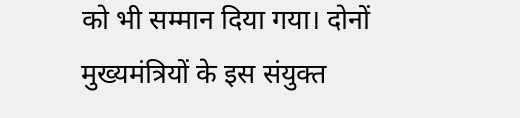को भी सम्मान दिया गया। दोनों मुख्यमंत्रियों के इस संयुक्त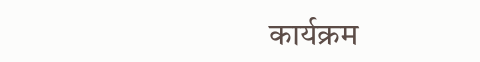कार्यक्रम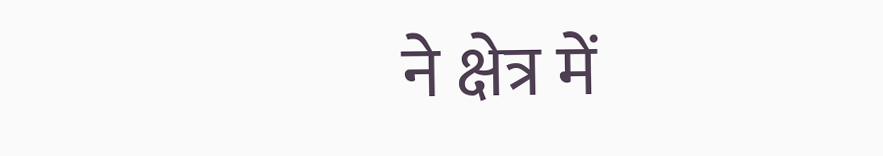ने क्षेत्र में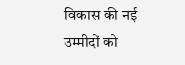विकास की नई उम्मीदों को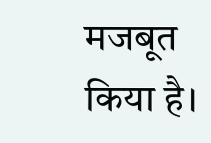मजबूत किया है।